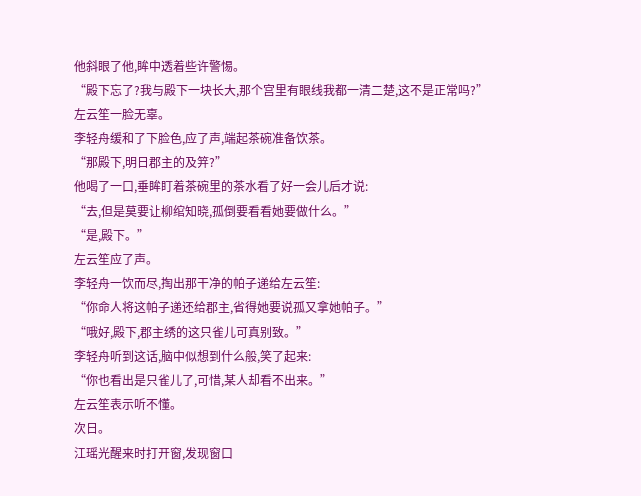他斜眼了他,眸中透着些许警惕。
“殿下忘了?我与殿下一块长大,那个宫里有眼线我都一清二楚,这不是正常吗?”
左云笙一脸无辜。
李轻舟缓和了下脸色,应了声,端起茶碗准备饮茶。
“那殿下,明日郡主的及笄?”
他喝了一口,垂眸盯着茶碗里的茶水看了好一会儿后才说:
“去,但是莫要让柳绾知晓,孤倒要看看她要做什么。”
“是,殿下。”
左云笙应了声。
李轻舟一饮而尽,掏出那干净的帕子递给左云笙:
“你命人将这帕子递还给郡主,省得她要说孤又拿她帕子。”
“哦好,殿下,郡主绣的这只雀儿可真别致。”
李轻舟听到这话,脑中似想到什么般,笑了起来:
“你也看出是只雀儿了,可惜,某人却看不出来。”
左云笙表示听不懂。
次日。
江瑶光醒来时打开窗,发现窗口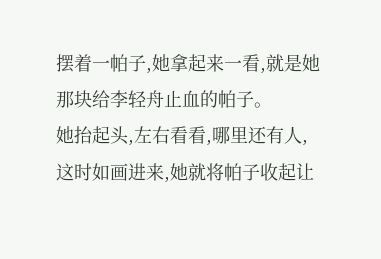摆着一帕子,她拿起来一看,就是她那块给李轻舟止血的帕子。
她抬起头,左右看看,哪里还有人,这时如画进来,她就将帕子收起让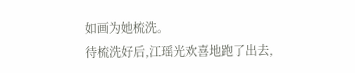如画为她梳洗。
待梳洗好后,江瑶光欢喜地跑了出去,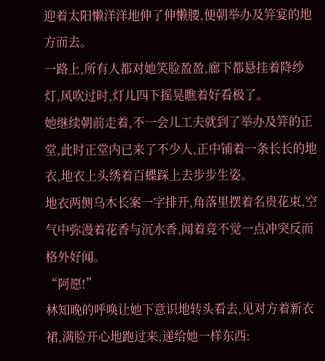迎着太阳懒洋洋地伸了伸懒腰,便朝举办及笄宴的地方而去。
一路上,所有人都对她笑脸盈盈,廊下都悬挂着降纱灯,风吹过时,灯儿四下摇晃瞧着好看极了。
她继续朝前走着,不一会儿工夫就到了举办及笄的正堂,此时正堂内已来了不少人,正中铺着一条长长的地衣,地衣上头绣着百蝶踩上去步步生姿。
地衣两侧乌木长案一字排开,角落里摆着名贵花束,空气中弥漫着花香与沉水香,闻着竟不觉一点冲突反而格外好闻。
“阿愿!”
林知晚的呼唤让她下意识地转头看去,见对方着新衣裙,满脸开心地跑过来,递给她一样东西: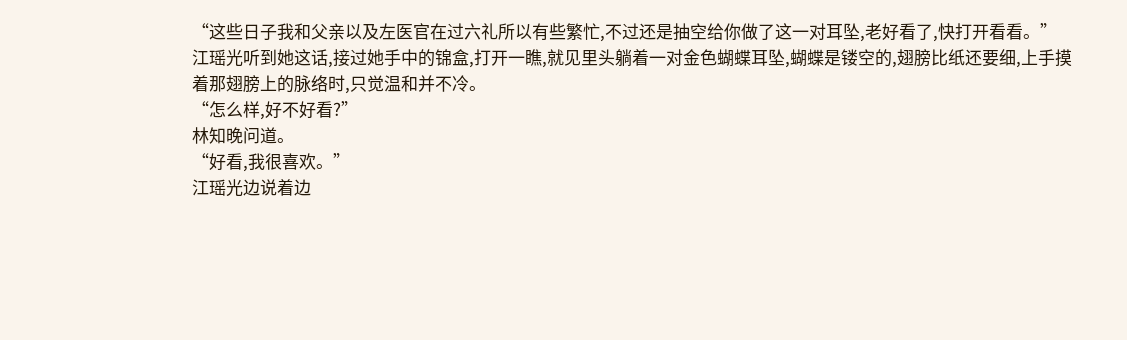“这些日子我和父亲以及左医官在过六礼所以有些繁忙,不过还是抽空给你做了这一对耳坠,老好看了,快打开看看。”
江瑶光听到她这话,接过她手中的锦盒,打开一瞧,就见里头躺着一对金色蝴蝶耳坠,蝴蝶是镂空的,翅膀比纸还要细,上手摸着那翅膀上的脉络时,只觉温和并不冷。
“怎么样,好不好看?”
林知晚问道。
“好看,我很喜欢。”
江瑶光边说着边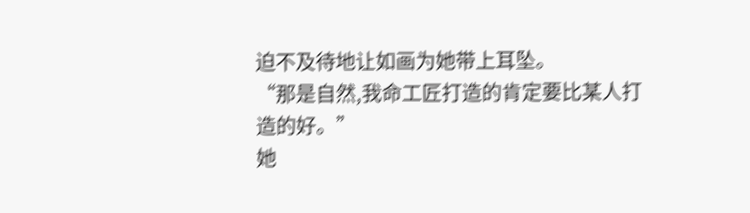迫不及待地让如画为她带上耳坠。
“那是自然,我命工匠打造的肯定要比某人打造的好。”
她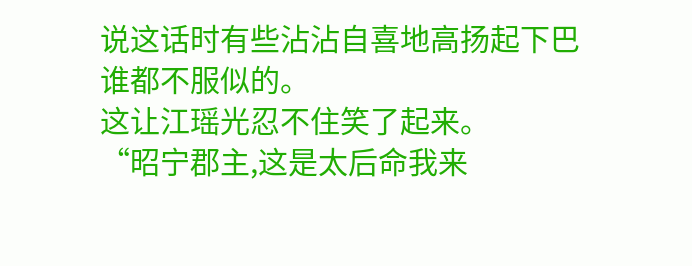说这话时有些沾沾自喜地高扬起下巴谁都不服似的。
这让江瑶光忍不住笑了起来。
“昭宁郡主,这是太后命我来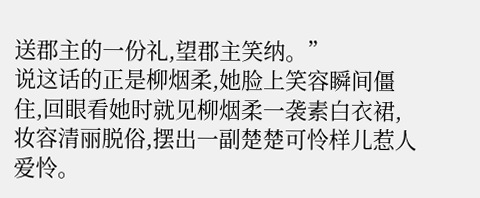送郡主的一份礼,望郡主笑纳。”
说这话的正是柳烟柔,她脸上笑容瞬间僵住,回眼看她时就见柳烟柔一袭素白衣裙,妆容清丽脱俗,摆出一副楚楚可怜样儿惹人爱怜。